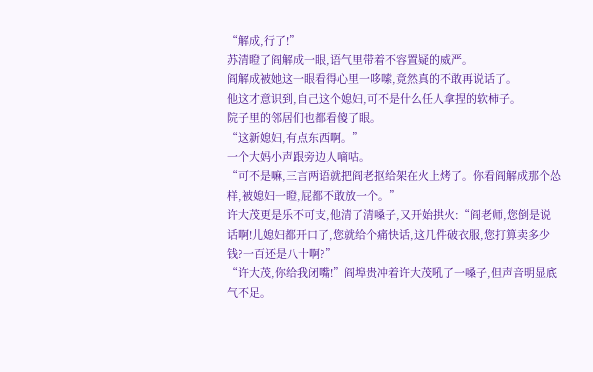“解成,行了!”
苏清瞪了阎解成一眼,语气里带着不容置疑的威严。
阎解成被她这一眼看得心里一哆嗦,竟然真的不敢再说话了。
他这才意识到,自己这个媳妇,可不是什么任人拿捏的软柿子。
院子里的邻居们也都看傻了眼。
“这新媳妇,有点东西啊。”
一个大妈小声跟旁边人嘀咕。
“可不是嘛,三言两语就把阎老抠给架在火上烤了。你看阎解成那个怂样,被媳妇一瞪,屁都不敢放一个。”
许大茂更是乐不可支,他清了清嗓子,又开始拱火:“阎老师,您倒是说话啊!儿媳妇都开口了,您就给个痛快话,这几件破衣服,您打算卖多少钱?一百还是八十啊?”
“许大茂,你给我闭嘴!”阎埠贵冲着许大茂吼了一嗓子,但声音明显底气不足。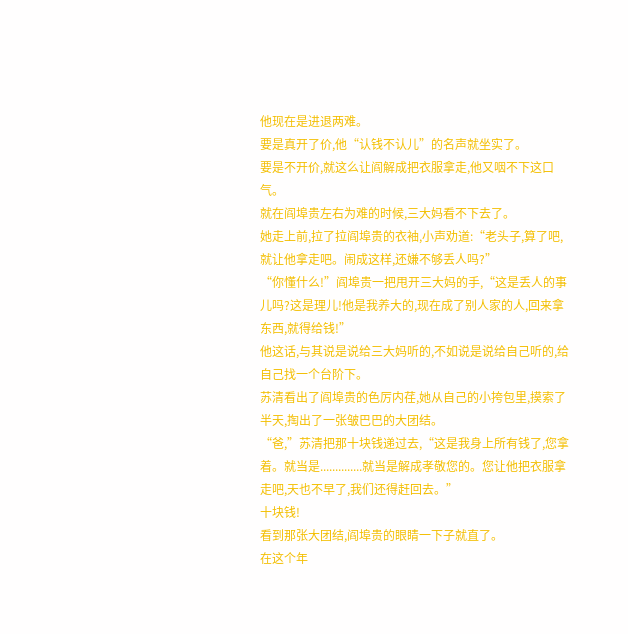他现在是进退两难。
要是真开了价,他“认钱不认儿”的名声就坐实了。
要是不开价,就这么让阎解成把衣服拿走,他又咽不下这口气。
就在阎埠贵左右为难的时候,三大妈看不下去了。
她走上前,拉了拉阎埠贵的衣袖,小声劝道:“老头子,算了吧,就让他拿走吧。闹成这样,还嫌不够丢人吗?”
“你懂什么!”阎埠贵一把甩开三大妈的手,“这是丢人的事儿吗?这是理儿!他是我养大的,现在成了别人家的人,回来拿东西,就得给钱!”
他这话,与其说是说给三大妈听的,不如说是说给自己听的,给自己找一个台阶下。
苏清看出了阎埠贵的色厉内荏,她从自己的小挎包里,摸索了半天,掏出了一张皱巴巴的大团结。
“爸,”苏清把那十块钱递过去,“这是我身上所有钱了,您拿着。就当是..............就当是解成孝敬您的。您让他把衣服拿走吧,天也不早了,我们还得赶回去。”
十块钱!
看到那张大团结,阎埠贵的眼睛一下子就直了。
在这个年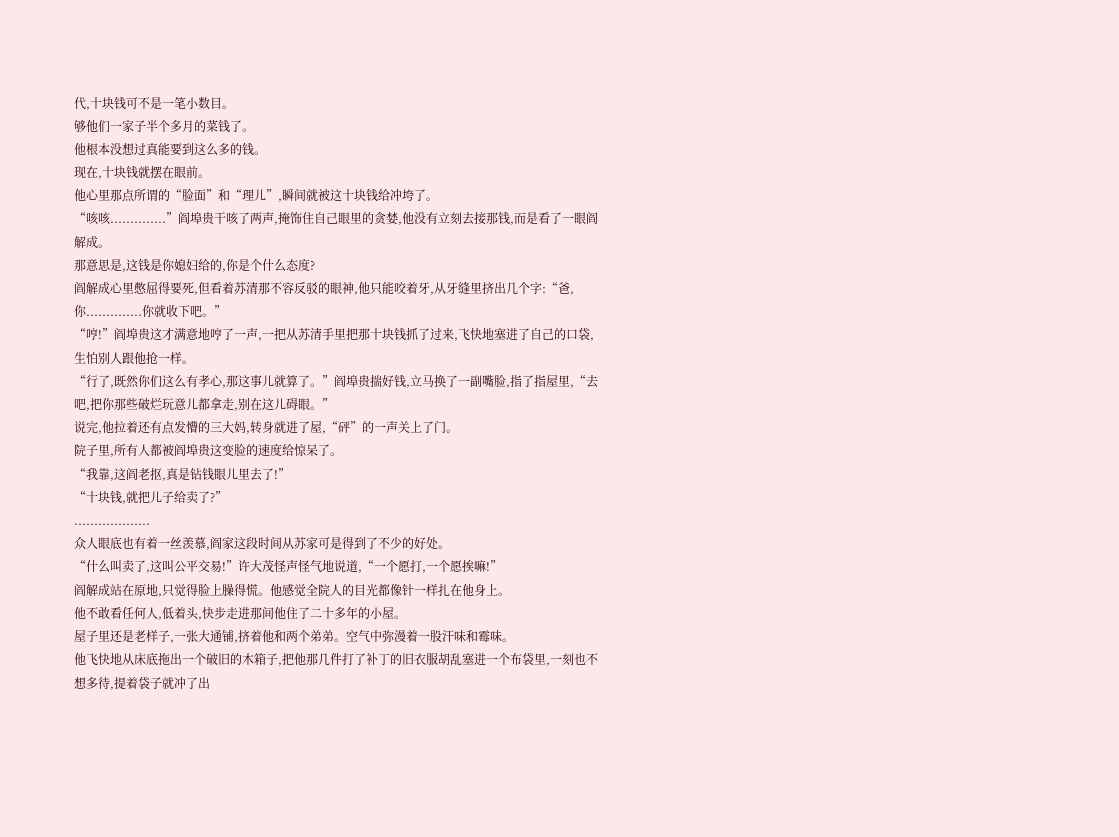代,十块钱可不是一笔小数目。
够他们一家子半个多月的菜钱了。
他根本没想过真能要到这么多的钱。
现在,十块钱就摆在眼前。
他心里那点所谓的“脸面”和“理儿”,瞬间就被这十块钱给冲垮了。
“咳咳..............”阎埠贵干咳了两声,掩饰住自己眼里的贪婪,他没有立刻去接那钱,而是看了一眼阎解成。
那意思是,这钱是你媳妇给的,你是个什么态度?
阎解成心里憋屈得要死,但看着苏清那不容反驳的眼神,他只能咬着牙,从牙缝里挤出几个字:“爸,你..............你就收下吧。”
“哼!”阎埠贵这才满意地哼了一声,一把从苏清手里把那十块钱抓了过来,飞快地塞进了自己的口袋,生怕别人跟他抢一样。
“行了,既然你们这么有孝心,那这事儿就算了。”阎埠贵揣好钱,立马换了一副嘴脸,指了指屋里,“去吧,把你那些破烂玩意儿都拿走,别在这儿碍眼。”
说完,他拉着还有点发懵的三大妈,转身就进了屋,“砰”的一声关上了门。
院子里,所有人都被阎埠贵这变脸的速度给惊呆了。
“我靠,这阎老抠,真是钻钱眼儿里去了!”
“十块钱,就把儿子给卖了?”
...................
众人眼底也有着一丝羡慕,阎家这段时间从苏家可是得到了不少的好处。
“什么叫卖了,这叫公平交易!”许大茂怪声怪气地说道,“一个愿打,一个愿挨嘛!”
阎解成站在原地,只觉得脸上臊得慌。他感觉全院人的目光都像针一样扎在他身上。
他不敢看任何人,低着头,快步走进那间他住了二十多年的小屋。
屋子里还是老样子,一张大通铺,挤着他和两个弟弟。空气中弥漫着一股汗味和霉味。
他飞快地从床底拖出一个破旧的木箱子,把他那几件打了补丁的旧衣服胡乱塞进一个布袋里,一刻也不想多待,提着袋子就冲了出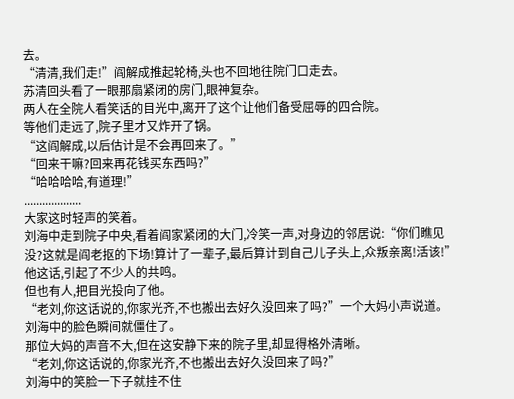去。
“清清,我们走!”阎解成推起轮椅,头也不回地往院门口走去。
苏清回头看了一眼那扇紧闭的房门,眼神复杂。
两人在全院人看笑话的目光中,离开了这个让他们备受屈辱的四合院。
等他们走远了,院子里才又炸开了锅。
“这阎解成,以后估计是不会再回来了。”
“回来干嘛?回来再花钱买东西吗?”
“哈哈哈哈,有道理!”
...................
大家这时轻声的笑着。
刘海中走到院子中央,看着阎家紧闭的大门,冷笑一声,对身边的邻居说:“你们瞧见没?这就是阎老抠的下场!算计了一辈子,最后算计到自己儿子头上,众叛亲离!活该!”
他这话,引起了不少人的共鸣。
但也有人,把目光投向了他。
“老刘,你这话说的,你家光齐,不也搬出去好久没回来了吗?”一个大妈小声说道。
刘海中的脸色瞬间就僵住了。
那位大妈的声音不大,但在这安静下来的院子里,却显得格外清晰。
“老刘,你这话说的,你家光齐,不也搬出去好久没回来了吗?”
刘海中的笑脸一下子就挂不住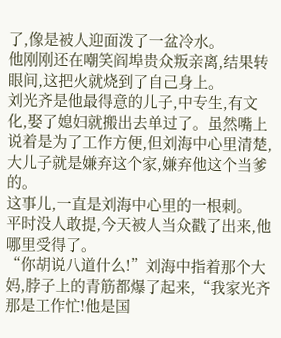了,像是被人迎面泼了一盆冷水。
他刚刚还在嘲笑阎埠贵众叛亲离,结果转眼间,这把火就烧到了自己身上。
刘光齐是他最得意的儿子,中专生,有文化,娶了媳妇就搬出去单过了。虽然嘴上说着是为了工作方便,但刘海中心里清楚,大儿子就是嫌弃这个家,嫌弃他这个当爹的。
这事儿,一直是刘海中心里的一根刺。
平时没人敢提,今天被人当众戳了出来,他哪里受得了。
“你胡说八道什么!”刘海中指着那个大妈,脖子上的青筋都爆了起来,“我家光齐那是工作忙!他是国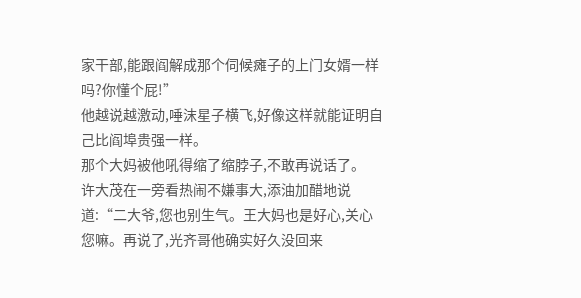家干部,能跟阎解成那个伺候瘫子的上门女婿一样吗?你懂个屁!”
他越说越激动,唾沫星子横飞,好像这样就能证明自己比阎埠贵强一样。
那个大妈被他吼得缩了缩脖子,不敢再说话了。
许大茂在一旁看热闹不嫌事大,添油加醋地说道:“二大爷,您也别生气。王大妈也是好心,关心您嘛。再说了,光齐哥他确实好久没回来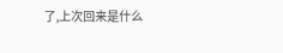了,上次回来是什么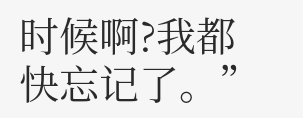时候啊?我都快忘记了。”